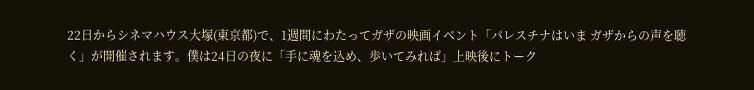22日からシネマハウス大塚(東京都)で、1週間にわたってガザの映画イベント「パレスチナはいま ガザからの声を聴く」が開催されます。僕は24日の夜に「手に魂を込め、歩いてみれば」上映後にトーク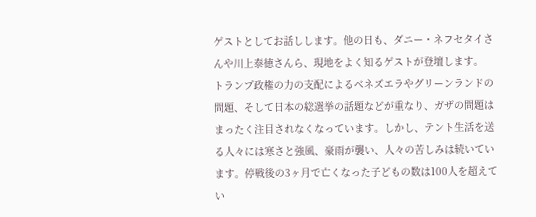ゲストとしてお話しします。他の日も、ダニー・ネフセタイさんや川上泰徳さんら、現地をよく知るゲストが登壇します。
トランプ政権の力の支配によるベネズエラやグリーンランドの問題、そして日本の総選挙の話題などが重なり、ガザの問題はまったく注目されなくなっています。しかし、テント生活を送る人々には寒さと強風、豪雨が襲い、人々の苦しみは続いています。停戦後の3ヶ月で亡くなった子どもの数は100人を超えてい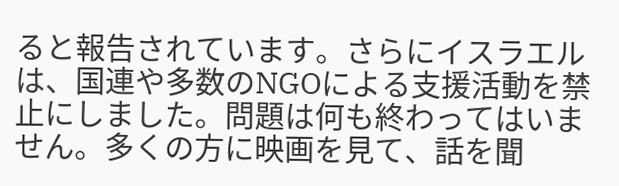ると報告されています。さらにイスラエルは、国連や多数のNGOによる支援活動を禁止にしました。問題は何も終わってはいません。多くの方に映画を見て、話を聞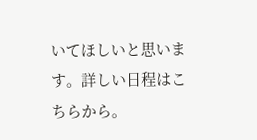いてほしいと思います。詳しい日程はこちらから。